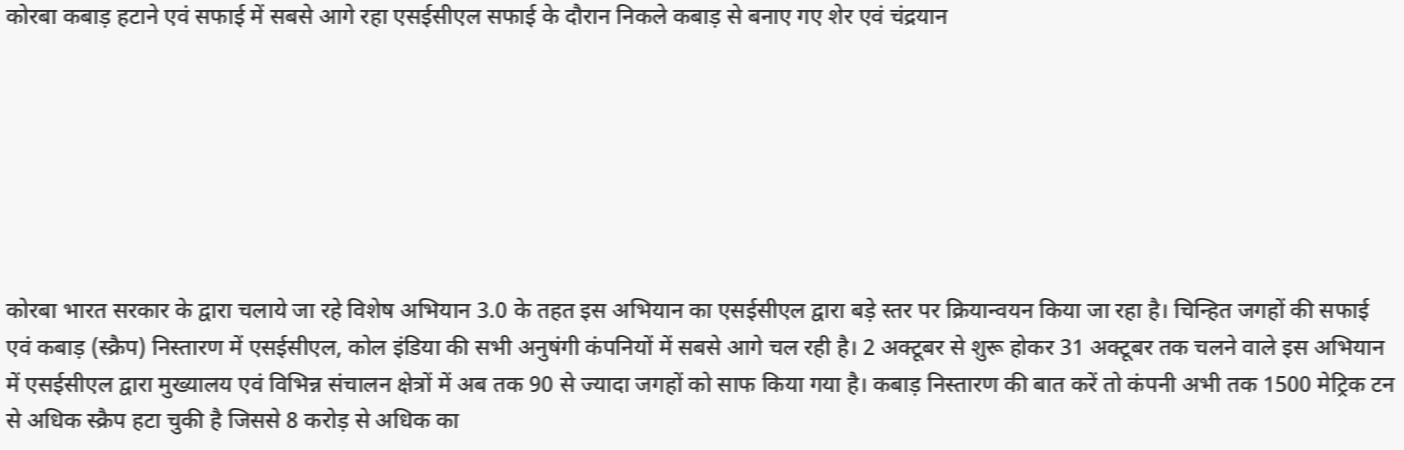कोरबा कबाड़ हटाने एवं सफाई में सबसे आगे रहा एसईसीएल सफाई के दौरान निकले कबाड़ से बनाए गए शेर एवं चंद्रयान







कोरबा भारत सरकार के द्वारा चलाये जा रहे विशेष अभियान 3.0 के तहत इस अभियान का एसईसीएल द्वारा बड़े स्तर पर क्रियान्वयन किया जा रहा है। चिन्हित जगहों की सफाई एवं कबाड़ (स्क्रैप) निस्तारण में एसईसीएल, कोल इंडिया की सभी अनुषंगी कंपनियों में सबसे आगे चल रही है। 2 अक्टूबर से शुरू होकर 31 अक्टूबर तक चलने वाले इस अभियान में एसईसीएल द्वारा मुख्यालय एवं विभिन्न संचालन क्षेत्रों में अब तक 90 से ज्यादा जगहों को साफ किया गया है। कबाड़ निस्तारण की बात करें तो कंपनी अभी तक 1500 मेट्रिक टन से अधिक स्क्रैप हटा चुकी है जिससे 8 करोड़ से अधिक का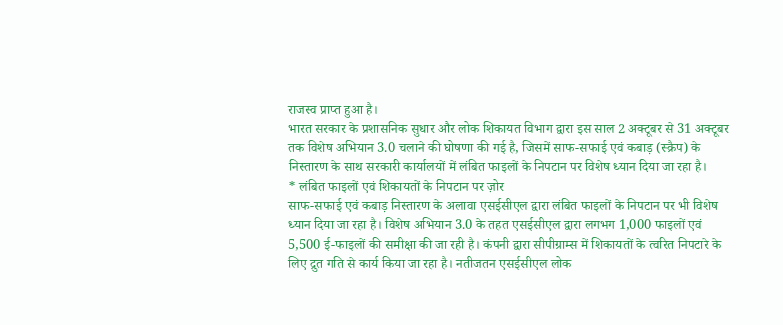राजस्व प्राप्त हुआ है।
भारत सरकार के प्रशासनिक सुधार और लोक शिकायत विभाग द्वारा इस साल 2 अक्टूबर से 31 अक्टूबर तक विशेष अभियान 3.0 चलाने की घोषणा की गई है, जिसमें साफ-सफाई एवं कबाड़ (स्क्रैप) के निस्तारण के साथ सरकारी कार्यालयों में लंबित फाइलों के निपटान पर विशेष ध्यान दिया जा रहा है।
* लंबित फाइलों एवं शिकायतों के निपटान पर ज़ोर
साफ-सफाई एवं कबाड़ निस्तारण के अलावा एसईसीएल द्वारा लंबित फाइलों के निपटान पर भी विशेष ध्यान दिया जा रहा है। विशेष अभियान 3.0 के तहत एसईसीएल द्वारा लगभग 1,000 फाइलों एवं 5,500 ई-फाइलों की समीक्षा की जा रही है। कंपनी द्वारा सीपीग्राम्स में शिकायतों के त्वरित निपटारे के लिए द्रुत गति से कार्य किया जा रहा है। नतीजतन एसईसीएल लोक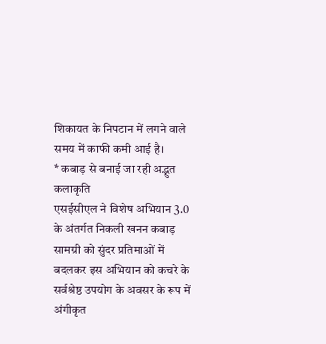शिकायत के निपटान में लगने वाले समय में काफी कमी आई है।
* कबाड़ से बनाई जा रही अद्भुत कलाकृति
एसईसीएल ने विशेष अभियान 3.0 के अंतर्गत निकली खनन कबाड़ सामग्री को सुंदर प्रतिमाओं में बदलकर इस अभियान को कचरे के सर्वश्रेष्ठ उपयोग के अवसर के रूप में अंगीकृत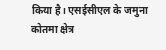किया है। एसईसीएल के जमुना कोतमा क्षेत्र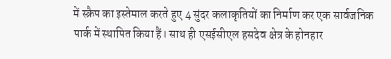में स्क्रैप का इस्तेमाल करते हुए 4 सुंदर कलाकृतियों का निर्माण कर एक सार्वजनिक पार्क में स्थापित किया हैं। साथ ही एसईसीएल हसदेव क्षेत्र के होनहार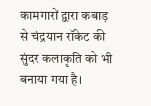कामगारों द्वारा कबाड़ से चंद्रयान रॉकेट की सुंदर कलाकृति को भी बनाया गया है।